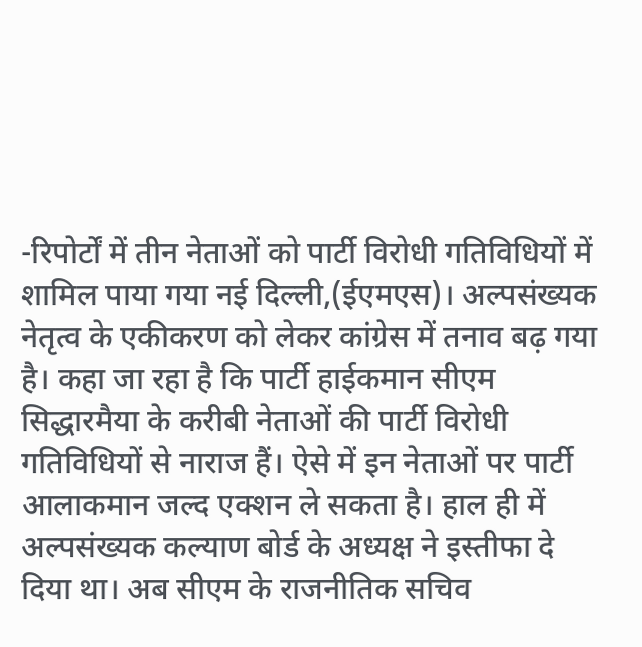-रिपोर्टों में तीन नेताओं को पार्टी विरोधी गतिविधियों में शामिल पाया गया नई दिल्ली,(ईएमएस)। अल्पसंख्यक नेतृत्व के एकीकरण को लेकर कांग्रेस में तनाव बढ़ गया है। कहा जा रहा है कि पार्टी हाईकमान सीएम सिद्धारमैया के करीबी नेताओं की पार्टी विरोधी गतिविधियों से नाराज हैं। ऐसे में इन नेताओं पर पार्टी आलाकमान जल्द एक्शन ले सकता है। हाल ही में अल्पसंख्यक कल्याण बोर्ड के अध्यक्ष ने इस्तीफा दे दिया था। अब सीएम के राजनीतिक सचिव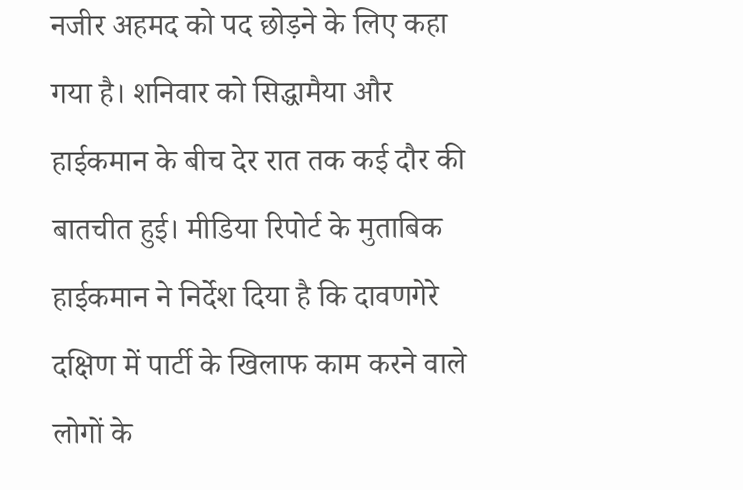नजीर अहमद को पद छोड़ने के लिए कहा गया है। शनिवार को सिद्धामैया और हाईकमान के बीच देर रात तक कई दौर की बातचीत हुई। मीडिया रिपोर्ट के मुताबिक हाईकमान ने निर्देश दिया है कि दावणगेरे दक्षिण में पार्टी के खिलाफ काम करने वाले लोगों के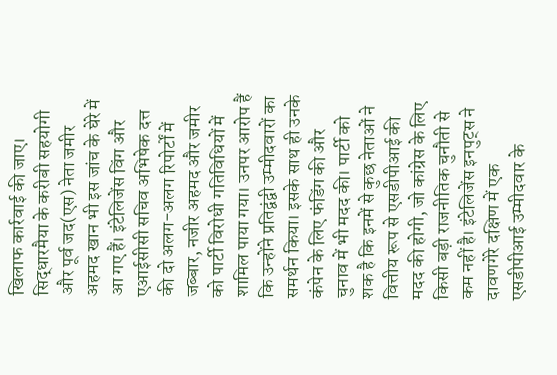खिलाफ कार्रवाई की जाए। सिद्धारमैया के करीबी सहयोगी और पूर्व जद(एस) नेता जमीर अहमद खान भी इस जांच के घेरे में आ गए हैं। इंटेलिजेंस विंग और एआईसीसी सचिव अभिषेक दत्त की दो अलग-अलग रिपोर्टों में जब्बार, नजीर अहमद और जमीर को पार्टी विरोधी गतिविधियों में शामिल पाया गया। उनपर आरोप हैं कि उन्होंने प्रतिद्वंद्वी उम्मीदवारों का समर्थन किया। इसके साथ ही उनके कंपेन के लिए फंडिंग की और चुनाव में भी मदद की। पार्टी को शक है कि इनमें से कुछ नेताओं ने वित्तीय रूप से एसडीपीआई की मदद की होगी, जो कांग्रेस के लिए किसी बड़ी राजनीतिक चुनौती से कम नहीं है। इंटेलिजेंस इनपुट्स ने दावणगेरे दक्षिण में एक एसडीपीआई उम्मीदवार के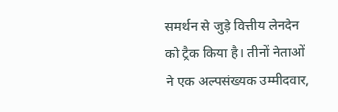समर्थन से जुड़े वित्तीय लेनदेन को ट्रैक किया है। तीनों नेताओं ने एक अल्पसंख्यक उम्मीदवार,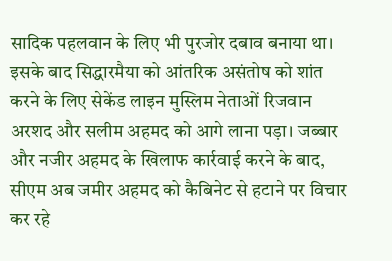सादिक पहलवान के लिए भी पुरजोर दबाव बनाया था। इसके बाद सिद्धारमैया को आंतरिक असंतोष को शांत करने के लिए सेकेंड लाइन मुस्लिम नेताओं रिजवान अरशद और सलीम अहमद को आगे लाना पड़ा। जब्बार और नजीर अहमद के खिलाफ कार्रवाई करने के बाद, सीएम अब जमीर अहमद को कैबिनेट से हटाने पर विचार कर रहे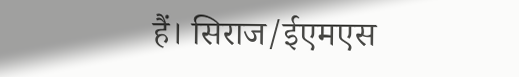हैं। सिराज/ईएमएस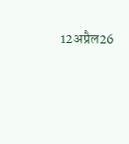12अप्रैल26